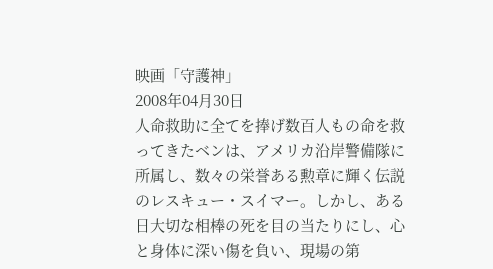映画「守護神」
2008年04月30日
人命救助に全てを捧げ数百人もの命を救ってきたベンは、アメリカ沿岸警備隊に所属し、数々の栄誉ある勲章に輝く伝説のレスキュー・スイマー。しかし、ある日大切な相棒の死を目の当たりにし、心と身体に深い傷を負い、現場の第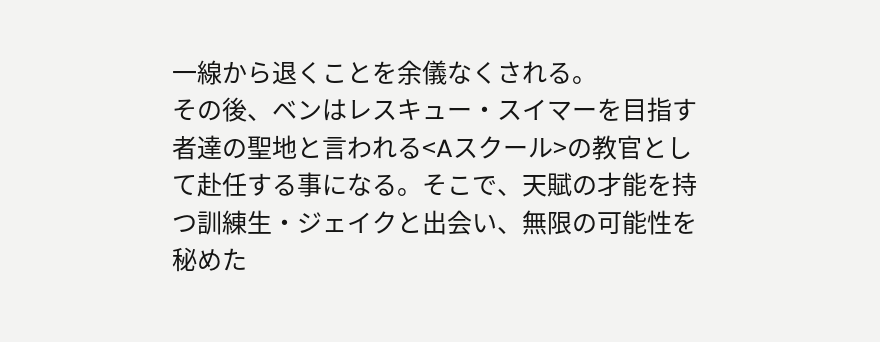一線から退くことを余儀なくされる。
その後、ベンはレスキュー・スイマーを目指す者達の聖地と言われる<Aスクール>の教官として赴任する事になる。そこで、天賦の才能を持つ訓練生・ジェイクと出会い、無限の可能性を秘めた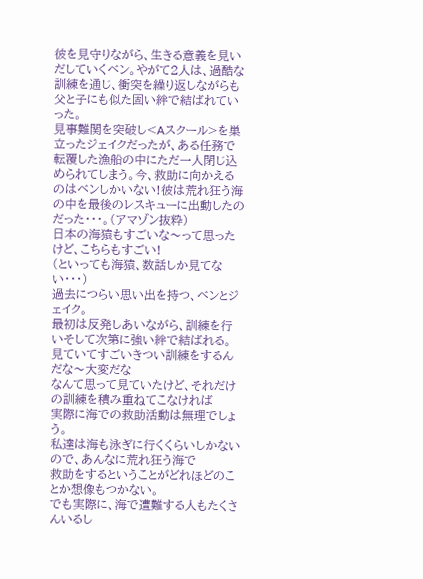彼を見守りながら、生きる意義を見いだしていくベン。やがて2人は、過酷な訓練を通じ、衝突を繰り返しながらも父と子にも似た固い絆で結ばれていった。
見事難関を突破し<Aスクール>を巣立ったジェイクだったが、ある任務で転覆した漁船の中にただ一人閉じ込められてしまう。今、救助に向かえるのはベンしかいない!彼は荒れ狂う海の中を最後のレスキューに出動したのだった・・・。(アマゾン抜粋)
日本の海猿もすごいな〜って思ったけど、こちらもすごい!
(といっても海猿、数話しか見てない・・・)
過去につらい思い出を持つ、ベンとジェイク。
最初は反発しあいながら、訓練を行いそして次第に強い絆で結ばれる。
見ていてすごいきつい訓練をするんだな〜大変だな
なんて思って見ていたけど、それだけの訓練を積み重ねてこなければ
実際に海での救助活動は無理でしょう。
私達は海も泳ぎに行くくらいしかないので、あんなに荒れ狂う海で
救助をするということがどれほどのことか想像もつかない。
でも実際に、海で遭難する人もたくさんいるし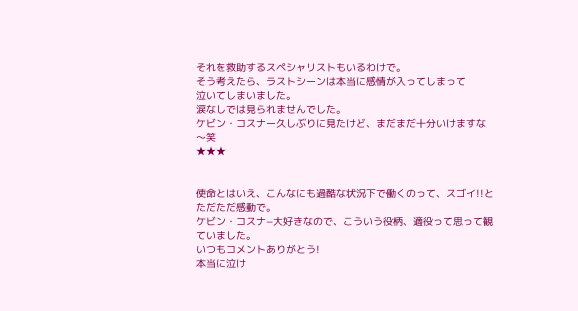それを救助するスペシャリストもいるわけで。
そう考えたら、ラストシーンは本当に感情が入ってしまって
泣いてしまいました。
涙なしでは見られませんでした。
ケビン・コスナー久しぶりに見たけど、まだまだ十分いけますな〜笑
★★★


使命とはいえ、こんなにも過酷な状況下で働くのって、スゴイ!!とただただ感動で。
ケビン・コスナ−大好きなので、こういう役柄、適役って思って観ていました。
いつもコメントありがとう!
本当に泣け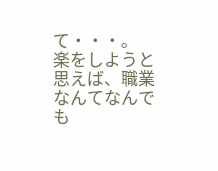て・・・。
楽をしようと思えば、職業なんてなんでも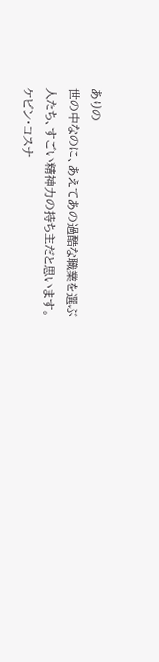ありの
世の中なのに、あえてあの過酷な職業を選ぶ
人たち、すごい精神力の持ち主だと思います。
ケビン・コスナ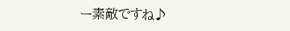ー素敵ですね♪